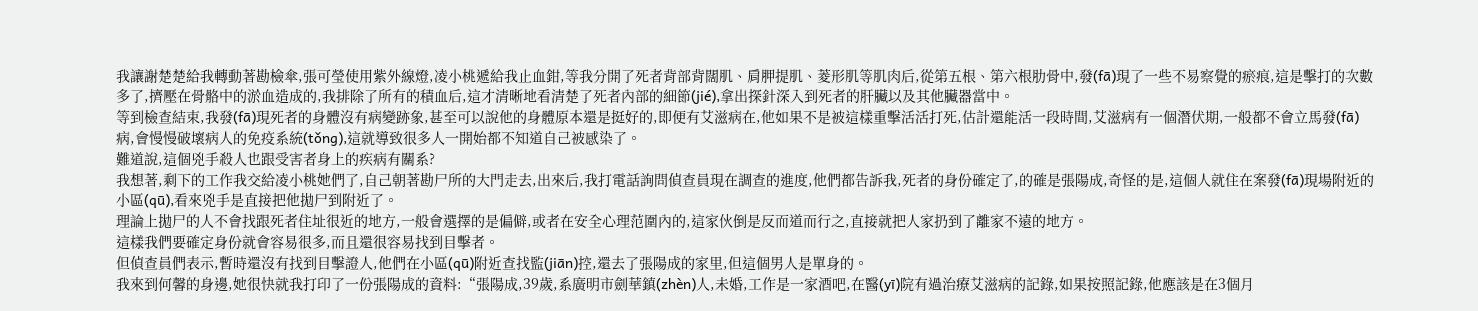我讓謝楚楚給我轉動著勘檢傘,張可瑩使用紫外線燈,凌小桃遞給我止血鉗,等我分開了死者背部背闊肌、肩胛提肌、菱形肌等肌肉后,從第五根、第六根肋骨中,發(fā)現了一些不易察覺的瘀痕,這是擊打的次數多了,擠壓在骨骼中的淤血造成的,我排除了所有的積血后,這才清晰地看清楚了死者內部的細節(jié),拿出探針深入到死者的肝臟以及其他臟器當中。
等到檢查結束,我發(fā)現死者的身體沒有病變跡象,甚至可以說他的身體原本還是挺好的,即便有艾滋病在,他如果不是被這樣重擊活活打死,估計還能活一段時間,艾滋病有一個潛伏期,一般都不會立馬發(fā)病,會慢慢破壞病人的免疫系統(tǒng),這就導致很多人一開始都不知道自己被感染了。
難道說,這個兇手殺人也跟受害者身上的疾病有關系?
我想著,剩下的工作我交給凌小桃她們了,自己朝著勘尸所的大門走去,出來后,我打電話詢問偵查員現在調查的進度,他們都告訴我,死者的身份確定了,的確是張陽成,奇怪的是,這個人就住在案發(fā)現場附近的小區(qū),看來兇手是直接把他拋尸到附近了。
理論上拋尸的人不會找跟死者住址很近的地方,一般會選擇的是偏僻,或者在安全心理范圍內的,這家伙倒是反而道而行之,直接就把人家扔到了離家不遠的地方。
這樣我們要確定身份就會容易很多,而且還很容易找到目擊者。
但偵查員們表示,暫時還沒有找到目擊證人,他們在小區(qū)附近查找監(jiān)控,還去了張陽成的家里,但這個男人是單身的。
我來到何馨的身邊,她很快就我打印了一份張陽成的資料:“張陽成,39歲,系廣明市劍華鎮(zhèn)人,未婚,工作是一家酒吧,在醫(yī)院有過治療艾滋病的記錄,如果按照記錄,他應該是在3個月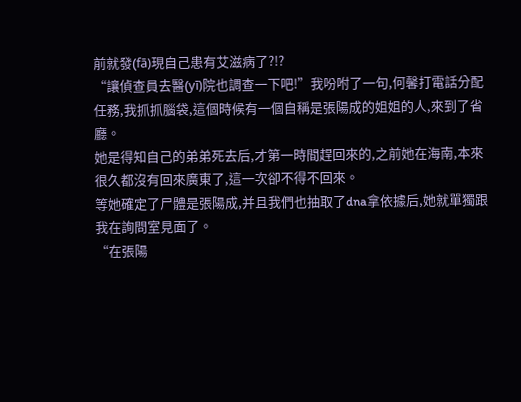前就發(fā)現自己患有艾滋病了?!?
“讓偵查員去醫(yī)院也調查一下吧!”我吩咐了一句,何馨打電話分配任務,我抓抓腦袋,這個時候有一個自稱是張陽成的姐姐的人,來到了省廳。
她是得知自己的弟弟死去后,才第一時間趕回來的,之前她在海南,本來很久都沒有回來廣東了,這一次卻不得不回來。
等她確定了尸體是張陽成,并且我們也抽取了dna拿依據后,她就單獨跟我在詢問室見面了。
“在張陽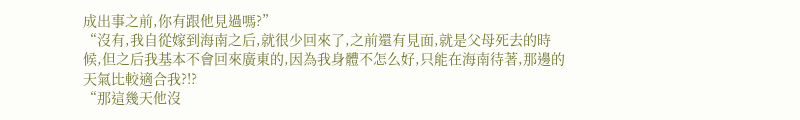成出事之前,你有跟他見過嗎?”
“沒有,我自從嫁到海南之后,就很少回來了,之前還有見面,就是父母死去的時候,但之后我基本不會回來廣東的,因為我身體不怎么好,只能在海南待著,那邊的天氣比較適合我?!?
“那這幾天他沒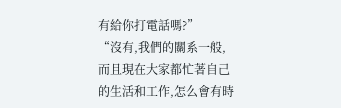有給你打電話嗎?”
“沒有,我們的關系一般,而且現在大家都忙著自己的生活和工作,怎么會有時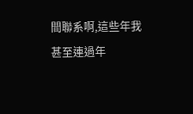間聯系啊,這些年我甚至連過年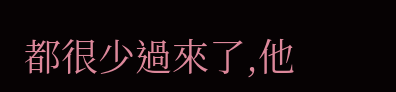都很少過來了,他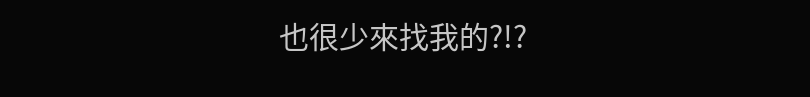也很少來找我的?!?